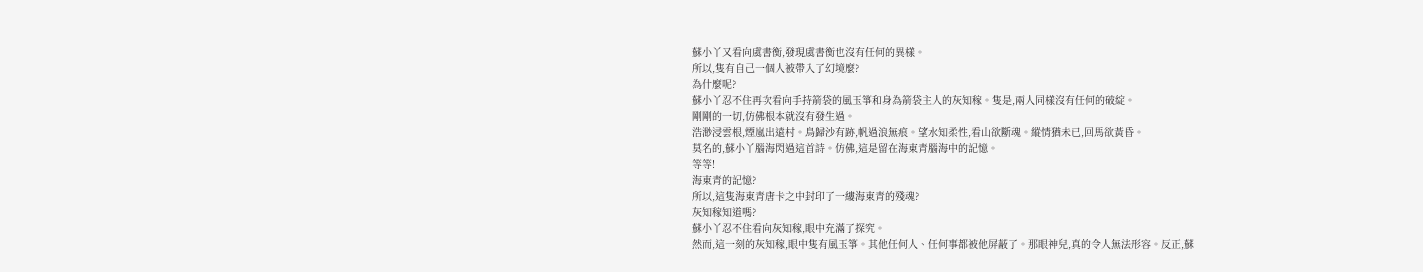蘇小丫又看向虞書衡,發現虞書衡也沒有任何的異樣。
所以,隻有自己一個人被帶入了幻境麼?
為什麼呢?
蘇小丫忍不住再次看向手持箭袋的風玉箏和身為箭袋主人的灰知稼。隻是,兩人同樣沒有任何的破綻。
剛剛的一切,仿佛根本就沒有發生過。
浩渺浸雲根,煙嵐出遠村。鳥歸沙有跡,帆過浪無痕。望水知柔性,看山欲斷魂。縱情猶未已,回馬欲黃昏。
莫名的,蘇小丫腦海閃過這首詩。仿佛,這是留在海東青腦海中的記憶。
等等!
海東青的記憶?
所以,這隻海東青唐卡之中封印了一縷海東青的殘魂?
灰知稼知道嗎?
蘇小丫忍不住看向灰知稼,眼中充滿了探究。
然而,這一刻的灰知稼,眼中隻有風玉箏。其他任何人、任何事都被他屏蔽了。那眼神兒,真的令人無法形容。反正,蘇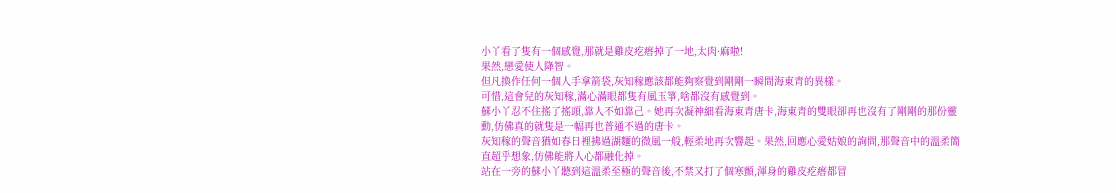小丫看了隻有一個感覺,那就是雞皮疙瘩掉了一地,太肉·麻啦!
果然,戀愛使人降智。
但凡換作任何一個人手拿箭袋,灰知稼應該都能夠察覺到剛剛一瞬間海東青的異樣。
可惜,這會兒的灰知稼,滿心滿眼都隻有風玉箏,啥都沒有感覺到。
蘇小丫忍不住搖了搖頭,靠人不如靠己。她再次凝神細看海東青唐卡,海東青的雙眼卻再也沒有了剛剛的那份靈動,仿佛真的就隻是一幅再也普通不過的唐卡。
灰知稼的聲音猶如春日裡拂過湖麵的微風一般,輕柔地再次響起。果然,回應心愛姑娘的詢問,那聲音中的溫柔簡直超乎想象,仿佛能將人心都融化掉。
站在一旁的蘇小丫聽到這溫柔至極的聲音後,不禁又打了個寒顫,渾身的雞皮疙瘩都冒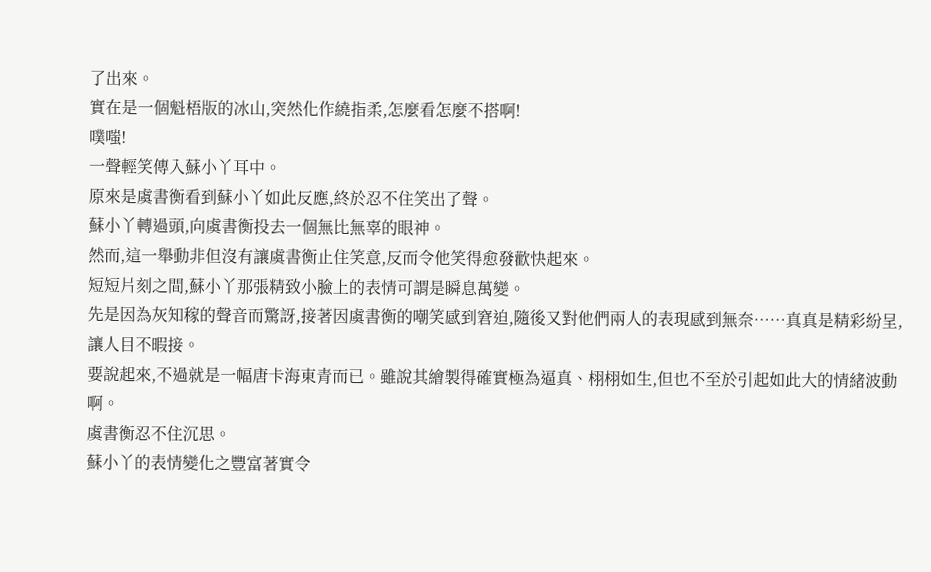了出來。
實在是一個魁梧版的冰山,突然化作繞指柔,怎麼看怎麼不搭啊!
噗嗤!
一聲輕笑傳入蘇小丫耳中。
原來是虞書衡看到蘇小丫如此反應,終於忍不住笑出了聲。
蘇小丫轉過頭,向虞書衡投去一個無比無辜的眼神。
然而,這一舉動非但沒有讓虞書衡止住笑意,反而令他笑得愈發歡快起來。
短短片刻之間,蘇小丫那張精致小臉上的表情可謂是瞬息萬變。
先是因為灰知稼的聲音而驚訝,接著因虞書衡的嘲笑感到窘迫,隨後又對他們兩人的表現感到無奈……真真是精彩紛呈,讓人目不暇接。
要說起來,不過就是一幅唐卡海東青而已。雖說其繪製得確實極為逼真、栩栩如生,但也不至於引起如此大的情緒波動啊。
虞書衡忍不住沉思。
蘇小丫的表情變化之豐富著實令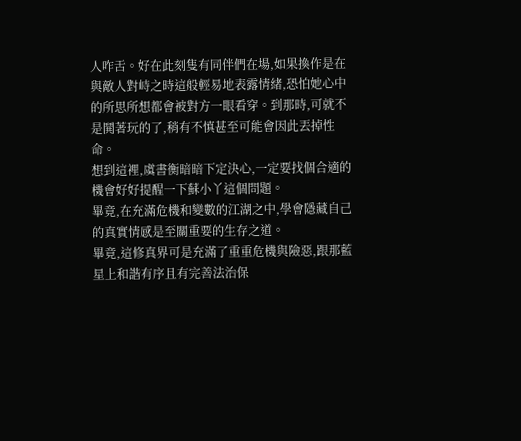人咋舌。好在此刻隻有同伴們在場,如果換作是在與敵人對峙之時這般輕易地表露情緒,恐怕她心中的所思所想都會被對方一眼看穿。到那時,可就不是鬨著玩的了,稍有不慎甚至可能會因此丟掉性命。
想到這裡,虞書衡暗暗下定決心,一定要找個合適的機會好好提醒一下蘇小丫這個問題。
畢竟,在充滿危機和變數的江湖之中,學會隱藏自己的真實情感是至關重要的生存之道。
畢竟,這修真界可是充滿了重重危機與險惡,跟那藍星上和諧有序且有完善法治保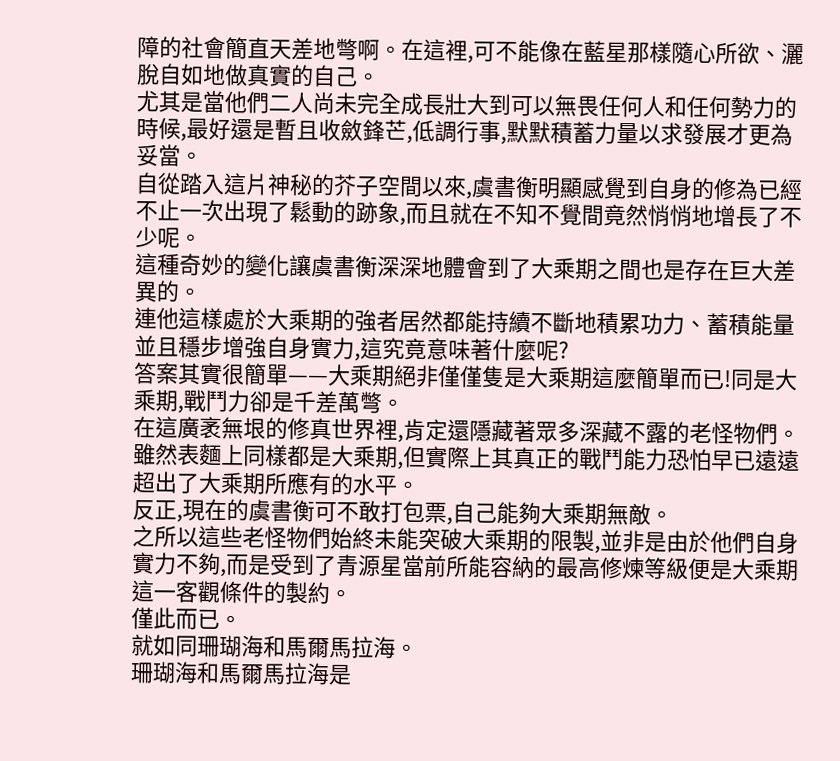障的社會簡直天差地彆啊。在這裡,可不能像在藍星那樣隨心所欲、灑脫自如地做真實的自己。
尤其是當他們二人尚未完全成長壯大到可以無畏任何人和任何勢力的時候,最好還是暫且收斂鋒芒,低調行事,默默積蓄力量以求發展才更為妥當。
自從踏入這片神秘的芥子空間以來,虞書衡明顯感覺到自身的修為已經不止一次出現了鬆動的跡象,而且就在不知不覺間竟然悄悄地增長了不少呢。
這種奇妙的變化讓虞書衡深深地體會到了大乘期之間也是存在巨大差異的。
連他這樣處於大乘期的強者居然都能持續不斷地積累功力、蓄積能量並且穩步增強自身實力,這究竟意味著什麼呢?
答案其實很簡單——大乘期絕非僅僅隻是大乘期這麼簡單而已!同是大乘期,戰鬥力卻是千差萬彆。
在這廣袤無垠的修真世界裡,肯定還隱藏著眾多深藏不露的老怪物們。雖然表麵上同樣都是大乘期,但實際上其真正的戰鬥能力恐怕早已遠遠超出了大乘期所應有的水平。
反正,現在的虞書衡可不敢打包票,自己能夠大乘期無敵。
之所以這些老怪物們始終未能突破大乘期的限製,並非是由於他們自身實力不夠,而是受到了青源星當前所能容納的最高修煉等級便是大乘期這一客觀條件的製約。
僅此而已。
就如同珊瑚海和馬爾馬拉海。
珊瑚海和馬爾馬拉海是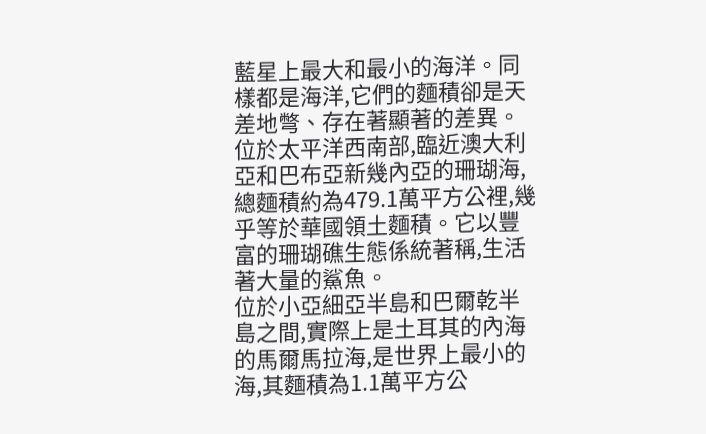藍星上最大和最小的海洋。同樣都是海洋,它們的麵積卻是天差地彆、存在著顯著的差異。
位於太平洋西南部,臨近澳大利亞和巴布亞新幾內亞的珊瑚海,總麵積約為479.1萬平方公裡,幾乎等於華國領土麵積。它以豐富的珊瑚礁生態係統著稱,生活著大量的鯊魚。
位於小亞細亞半島和巴爾乾半島之間,實際上是土耳其的內海的馬爾馬拉海,是世界上最小的海,其麵積為1.1萬平方公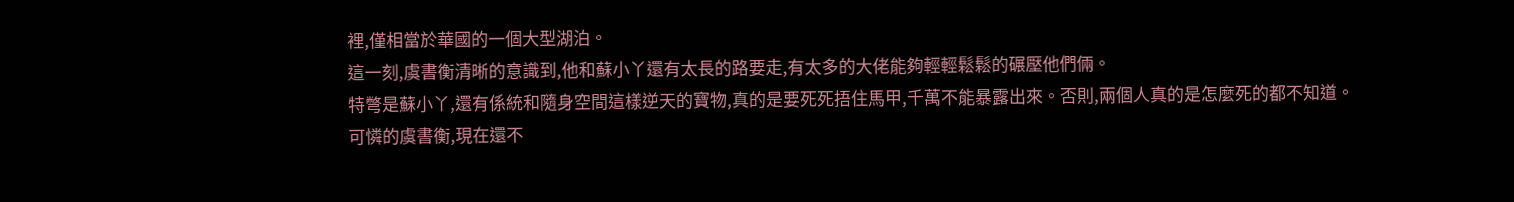裡,僅相當於華國的一個大型湖泊。
這一刻,虞書衡清晰的意識到,他和蘇小丫還有太長的路要走,有太多的大佬能夠輕輕鬆鬆的碾壓他們倆。
特彆是蘇小丫,還有係統和隨身空間這樣逆天的寶物,真的是要死死捂住馬甲,千萬不能暴露出來。否則,兩個人真的是怎麼死的都不知道。
可憐的虞書衡,現在還不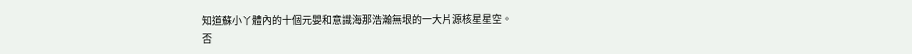知道蘇小丫體內的十個元嬰和意識海那浩瀚無垠的一大片源核星星空。
否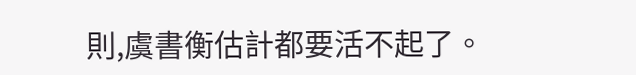則,虞書衡估計都要活不起了。